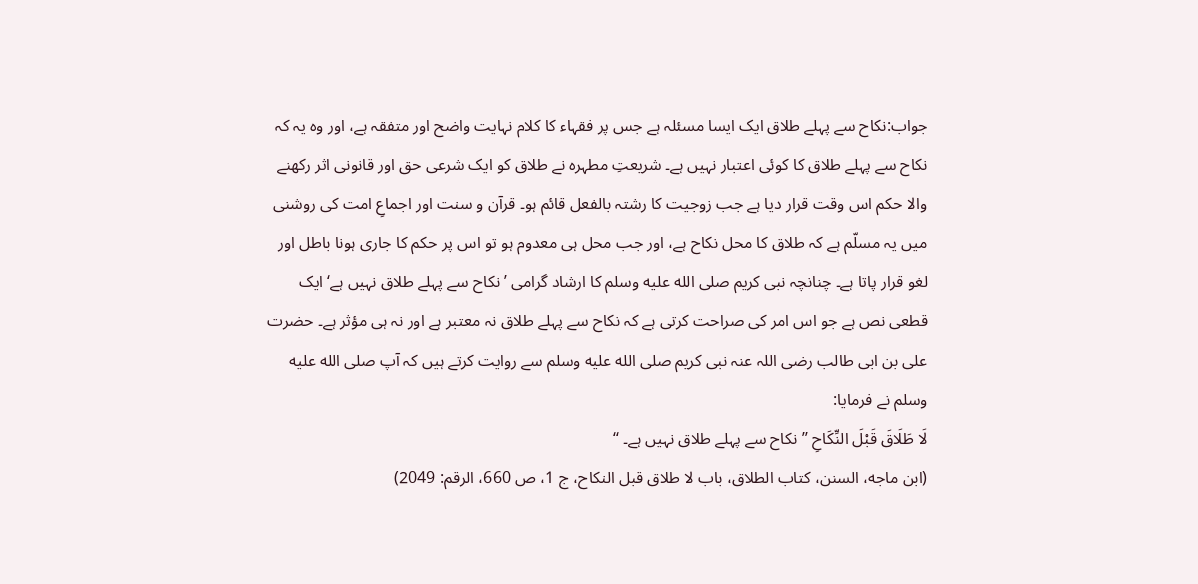جواب:نکاح سے پہلے طلاق ایک ایسا مسئلہ ہے جس پر فقہاء کا کلام نہایت واضح اور متفقہ ہے، اور وہ یہ کہ نکاح سے پہلے طلاق کا کوئی اعتبار نہیں ہے۔ شریعتِ مطہرہ نے طلاق کو ایک شرعی حق اور قانونی اثر رکھنے والا حکم اس وقت قرار دیا ہے جب زوجیت کا رشتہ بالفعل قائم ہو۔ قرآن و سنت اور اجماعِ امت کی روشنی میں یہ مسلّم ہے کہ طلاق کا محل نکاح ہے، اور جب محل ہی معدوم ہو تو اس پر حکم کا جاری ہونا باطل اور لغو قرار پاتا ہے۔ چنانچہ نبی کریم صلى الله عليه وسلم کا ارشاد گرامی ’نکاح سے پہلے طلاق نہیں ہے‘ ایک قطعی نص ہے جو اس امر کی صراحت کرتی ہے کہ نکاح سے پہلے طلاق نہ معتبر ہے اور نہ ہی مؤثر ہے۔ حضرت علی بن ابی طالب رضی اللہ عنہ نبی کریم صلى الله عليه وسلم سے روایت کرتے ہیں کہ آپ صلى الله عليه وسلم نے فرمایا:
لَا طَلَاقَ قَبْلَ النِّكَاحِ ’’ نکاح سے پہلے طلاق نہیں ہے۔ ‘‘
(ابن ماجه، السنن، كتاب الطلاق، باب لا طلاق قبل النكاح، ج 1، ص 660، الرقم: 2049)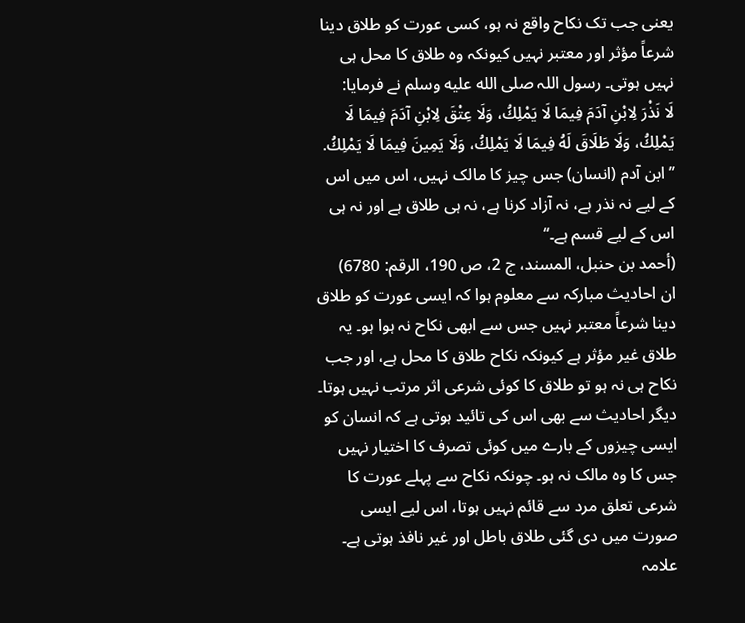یعنی جب تک نکاح واقع نہ ہو، کسی عورت کو طلاق دینا شرعاً مؤثر اور معتبر نہیں کیونکہ وہ طلاق کا محل ہی نہیں ہوتی۔ رسول اللہ صلى الله عليه وسلم نے فرمایا:
لَا نَذْرَ لِابْنِ آدَمَ فِيمَا لَا يَمْلِكُ، وَلَا عِتْقَ لِابْنِ آدَمَ فِيمَا لَا يَمْلِكُ، وَلَا طَلَاقَ لَهُ فِيمَا لَا يَمْلِكُ، وَلَا يَمِينَ فِيمَا لَا يَمْلِكُ.
’’ابن آدم (انسان) جس چیز کا مالک نہیں، اس میں اس کے لیے نہ نذر ہے، نہ آزاد کرنا ہے، نہ ہی طلاق ہے اور نہ ہی اس کے لیے قسم ہے۔‘‘
(أحمد بن حنبل، المسند، ج 2، ص 190، الرقم: 6780)
ان احادیث مبارکہ سے معلوم ہوا کہ ایسی عورت کو طلاق دینا شرعاً معتبر نہیں جس سے ابھی نکاح نہ ہوا ہو۔ یہ طلاق غیر مؤثر ہے کیونکہ نکاح طلاق کا محل ہے، اور جب نکاح ہی نہ ہو تو طلاق کا کوئی شرعی اثر مرتب نہیں ہوتا۔ دیگر احادیث سے بھی اس کی تائید ہوتی ہے کہ انسان کو ایسی چیزوں کے بارے میں کوئی تصرف کا اختیار نہیں جس کا وہ مالک نہ ہو۔ چونکہ نکاح سے پہلے عورت کا شرعی تعلق مرد سے قائم نہیں ہوتا، اس لیے ایسی صورت میں دی گئی طلاق باطل اور غیر نافذ ہوتی ہے۔ علامہ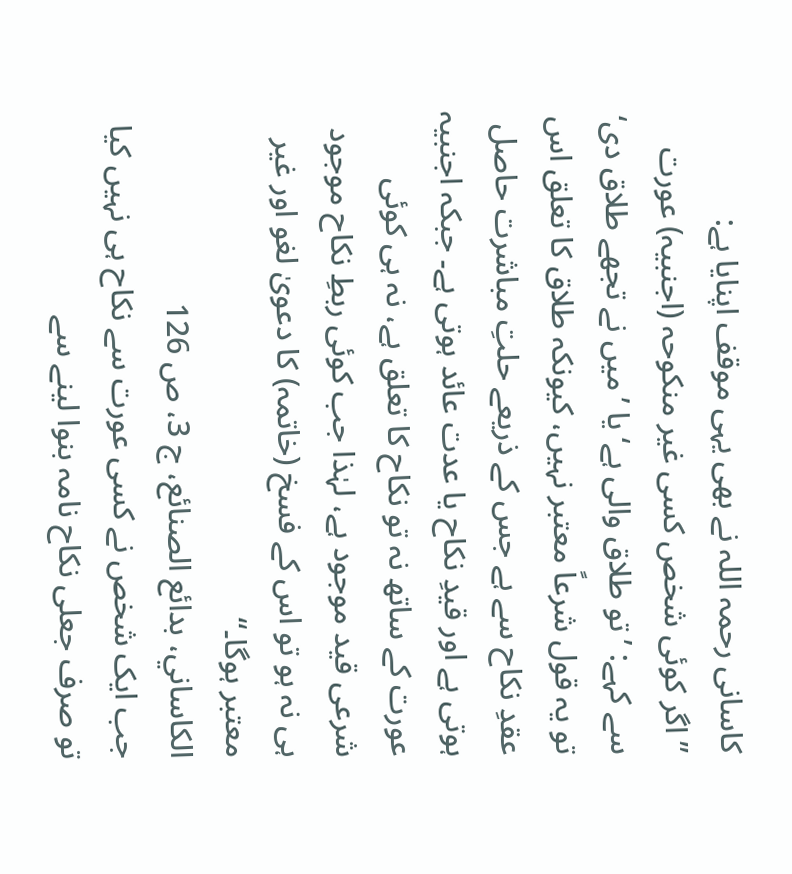کاسانی رحمہ اللہ نے بھی یہی موقف اپنایا ہے:
’’ اگر کوئی شخص کسی غیر منکوحہ (اجنبیہ) عورت سے کہے: ’تو طلاق والی ہے‘ یا ’میں نے تجھے طلاق دی‘ تو یہ قول شرعاً معتبر نہیں، کیونکہ طلاق کا تعلق اس عقدِ نکاح سے ہے جس کے ذریعے حلتِ مباشرت حاصل ہوتی ہے اور قیدِ نکاح یا عدت عائد ہوتی ہے۔ جبکہ اجنبیہ عورت کے ساتھ نہ تو نکاح کا تعلق ہے، نہ ہی کوئی شرعی قید موجود ہے، لہٰذا جب کوئی ربطِ نکاح موجود ہی نہ ہو تو اس کے فسخ (خاتمہ) کا دعویٰ لغو اور غیر معتبر ہوگا۔‘‘
الكاساني، بدائع الصنائع، ج 3، ص 126
جب ایک شخص نے کسی عورت سے نکاح ہی نہیں کیا تو صرف جعلی نکاح نامہ بنوا لینے سے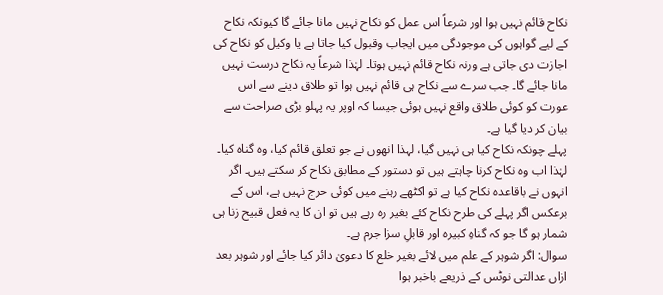نکاح قائم نہیں ہوا اور شرعاً اس عمل کو نکاح نہیں مانا جائے گا کیونکہ نکاح کے لیے گواہوں کی موجودگی میں ایجاب وقبول کیا جاتا ہے یا وکیل کو نکاح کی اجازت دی جاتی ہے ورنہ نکاح قائم نہیں ہوتا۔ لہٰذا شرعاً یہ نکاح درست نہیں مانا جائے گا۔ جب سرے سے نکاح ہی قائم نہیں ہوا تو طلاق دینے سے اس عورت کو کوئی طلاق واقع نہیں ہوئی جیسا کہ اوپر یہ پہلو بڑی صراحت سے بیان کر دیا گیا ہے۔
پہلے چونکہ نکاح کیا ہی نہیں گیا، لہذا انھوں نے جو تعلق قائم کیا، وہ گناہ کیا۔ لہٰذا اب وہ نکاح کرنا چاہتے ہیں تو دستور کے مطابق نکاح کر سکتے ہیں۔ اگر انہوں نے باقاعدہ نکاح کیا ہے تو اکٹھے رہنے میں کوئی حرج نہیں ہے، اس کے برعکس اگر پہلے کی طرح نکاح کئے بغیر رہ رہے ہیں تو ان کا یہ فعل قبیح زنا ہی شمار ہو گا جو کہ گناہِ کبیرہ اور قابلِ سزا جرم ہے۔
سوال: اگر شوہر کے علم میں لائے بغیر خلع کا دعویٰ دائر کیا جائے اور شوہر بعد ازاں عدالتی نوٹس کے ذریعے باخبر ہوا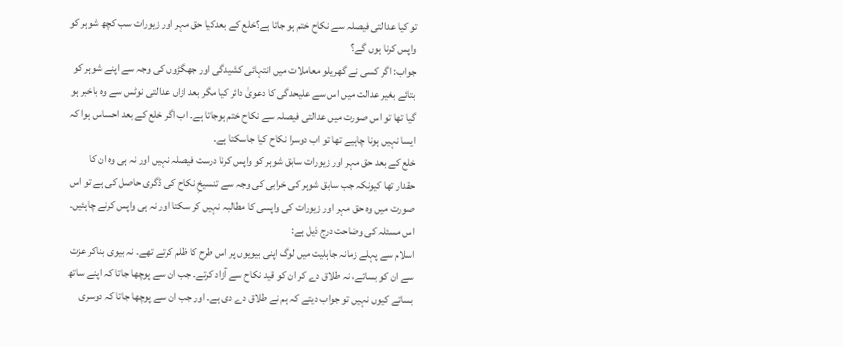تو کیا عدالتی فیصلہ سے نکاح ختم ہو جاتا ہے؟خلع کے بعدکیا حق مہر اور زیورات سب کچھ شوہر کو واپس کرنا ہوں گے؟
جواب: اگر کسی نے گھریلو معاملات میں انتہائی کشیدگی اور جھگڑوں کی وجہ سے اپنے شوہر کو بتائے بغیر عدالت میں اس سے علیحدگی کا دعویٰ دائر کیا مگر بعد ازاں عدالتی نوٹس سے وہ باخبر ہو گیا تھا تو اس صورت میں عدالتی فیصلہ سے نکاح ختم ہوجاتا ہے۔ اب اگر خلع کے بعد احساس ہوا کہ ایسا نہیں ہونا چاہیے تھا تو اب دوسرا نکاح کیا جاسکتا ہے۔
خلع کے بعد حق مہر اور زیورات سابق شوہر کو واپس کرنا درست فیصلہ نہیں اور نہ ہی وہ ان کا حقدار تھا کیونکہ جب سابق شوہر کی خرابی کی وجہ سے تنسیخِ نکاح کی ڈگری حاصل کی ہے تو اس صورت میں وہ حق مہر اور زیورات کی واپسی کا مطالبہ نہیں کر سکتا اور نہ ہی واپس کرنے چاہئیں۔ اس مسئلہ کی وضاحت درج ذیل ہے:
اسلام سے پہلے زمانہ جاہلیت میں لوگ اپنی بیویوں پر اس طرح کا ظلم کرتے تھے۔ نہ بیوی بناکر عزت سے ان کو بساتے، نہ طلاق دے کر ان کو قید نکاح سے آزاد کرتے۔ جب ان سے پوچھا جاتا کہ اپنے ساتھ بساتے کیوں نہیں تو جواب دیتے کہ ہم نے طلاق دے دی ہے۔ اور جب ان سے پوچھا جاتا کہ دوسری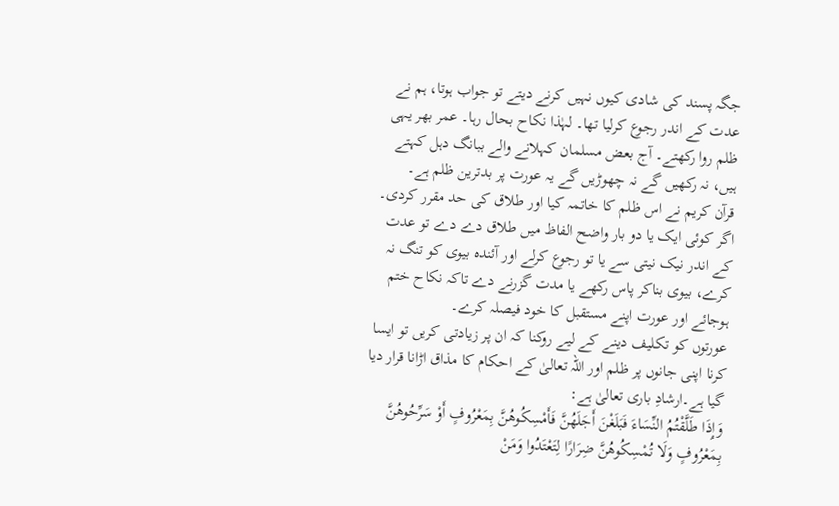جگہ پسند کی شادی کیوں نہیں کرنے دیتے تو جواب ہوتا، ہم نے عدت کے اندر رجوع کرلیا تھا۔ لہٰذا نکاح بحال رہا۔ عمر بھر یہی ظلم روا رکھتے۔ آج بعض مسلمان کہلانے والے ببانگ دہل کہتے ہیں، نہ رکھیں گے نہ چھوڑیں گے یہ عورت پر بدترین ظلم ہے۔
قرآن کریم نے اس ظلم کا خاتمہ کیا اور طلاق کی حد مقرر کردی۔ اگر کوئی ایک یا دو بار واضح الفاظ میں طلاق دے دے تو عدت کے اندر نیک نیتی سے یا تو رجوع کرلے اور آئندہ بیوی کو تنگ نہ کرے، بیوی بناکر پاس رکھے یا مدت گزرنے دے تاکہ نکاح ختم ہوجائے اور عورت اپنے مستقبل کا خود فیصلہ کرے۔
عورتوں کو تکلیف دینے کے لیے روکنا کہ ان پر زیادتی کریں تو ایسا کرنا اپنی جانوں پر ظلم اور اللہ تعالیٰ کے احکام کا مذاق اڑانا قرار دیا گیا ہے۔ارشادِ باری تعالیٰ ہے:
وَإِذَا طَلَّقْتُمُ النِّسَاءَ فَبَلَغْنَ أَجَلَهُنَّ فَأَمْسِكُوهُنَّ بِمَعْرُوفٍ أَوْ سَرِّحُوهُنَّ بِمَعْرُوفٍ وَلَا تُمْسِكُوهُنَّ ضِرَارًا لِتَعْتَدُوا وَمَنْ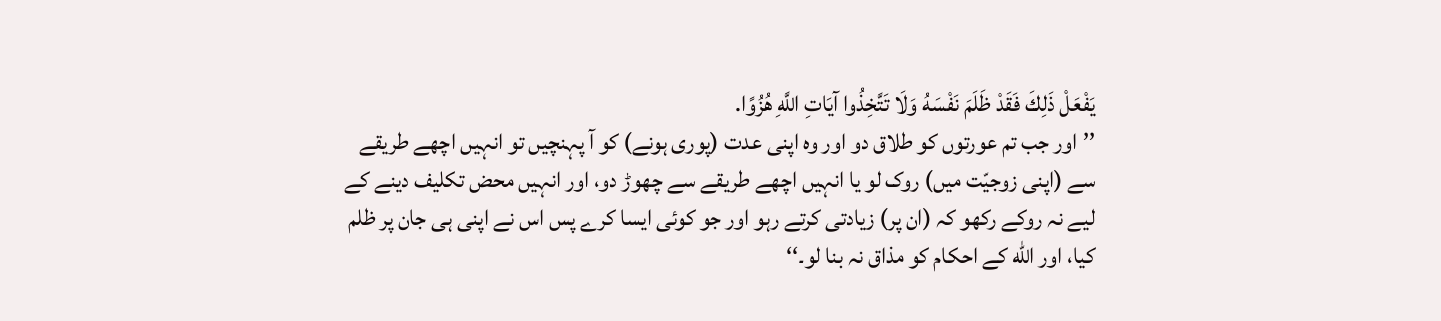يَفْعَلْ ذَلِكَ فَقَدْ ظَلَمَ نَفْسَهُ وَلَا تَتَّخِذُوا آيَاتِ اللَّهِ هُزُوًا.
’’اور جب تم عورتوں کو طلاق دو اور وہ اپنی عدت (پوری ہونے) کو آ پہنچیں تو انہیں اچھے طریقے سے (اپنی زوجیّت میں) روک لو یا انہیں اچھے طریقے سے چھوڑ دو، اور انہیں محض تکلیف دینے کے لیے نہ روکے رکھو کہ (ان پر) زیادتی کرتے رہو اور جو کوئی ایسا کرے پس اس نے اپنی ہی جان پر ظلم کیا، اور الله کے احکام کو مذاق نہ بنا لو۔‘‘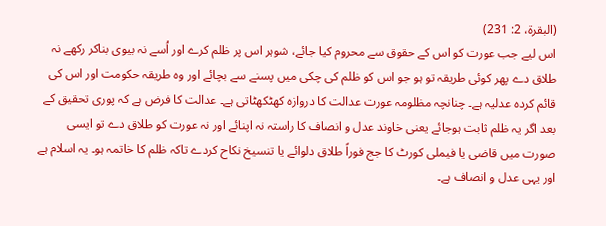(البقرة، 2: 231)
اس لیے جب عورت کو اس کے حقوق سے محروم کیا جائے، شوہر اس پر ظلم کرے اور اُسے نہ بیوی بناکر رکھے نہ طلاق دے پھر کوئی طریقہ تو ہو جو اس کو ظلم کی چکی میں پسنے سے بچائے اور وہ طریقہ حکومت اور اس کی قائم کردہ عدلیہ ہے۔ چنانچہ مظلومہ عورت عدالت کا دروازہ کھٹکھٹاتی ہے۔ عدالت کا فرض ہے کہ پوری تحقیق کے بعد اگر یہ ظلم ثابت ہوجائے یعنی خاوند عدل و انصاف کا راستہ نہ اپنائے اور نہ عورت کو طلاق دے تو ایسی صورت میں قاضی یا فیملی کورٹ کا جج فوراً طلاق دلوائے یا تنسیخ نکاح کردے تاکہ ظلم کا خاتمہ ہو۔ یہ اسلام ہے اور یہی عدل و انصاف ہے۔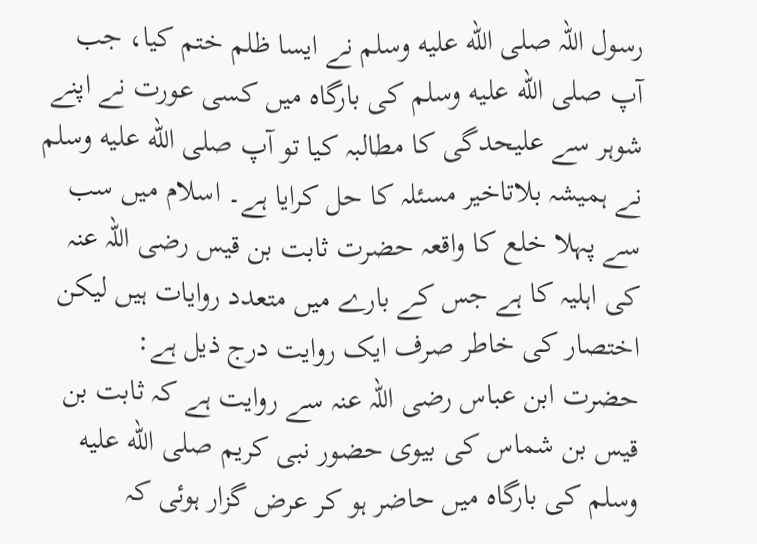رسول اللہ صلى الله عليه وسلم نے ایسا ظلم ختم کیا، جب آپ صلى الله عليه وسلم کی بارگاہ میں کسی عورت نے اپنے شوہر سے علیحدگی کا مطالبہ کیا تو آپ صلى الله عليه وسلم نے ہمیشہ بلاتاخیر مسئلہ کا حل کرایا ہے۔ اسلام میں سب سے پہلا خلع کا واقعہ حضرت ثابت بن قیس رضی اللہ عنہ کی اہلیہ کا ہے جس کے بارے میں متعدد روایات ہیں لیکن اختصار کی خاطر صرف ایک روایت درج ذیل ہے:
حضرت ابن عباس رضی اللہ عنہ سے روایت ہے کہ ثابت بن قیس بن شماس کی بیوی حضور نبی کریم صلى الله عليه وسلم کی بارگاہ میں حاضر ہو کر عرض گزار ہوئی کہ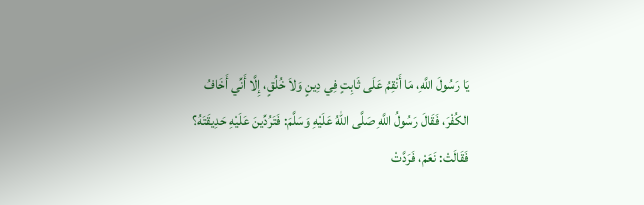يَا رَسُولَ اللَّهِ، مَا أَنْقِمُ عَلَى ثَابِتٍ فِي دِينٍ وَلاَ خُلُقٍ، إِلَّا أَنِّي أَخَافُ الكُفْرَ، فَقَالَ رَسُولُ اللَّهِ صَلَّى اللهُ عَلَيْهِ وَسَلَّمَ: فَتَرُدِّينَ عَلَيْهِ حَدِيقَتَهُ؟ فَقَالَتْ: نَعَمْ، فَرَدَّتْ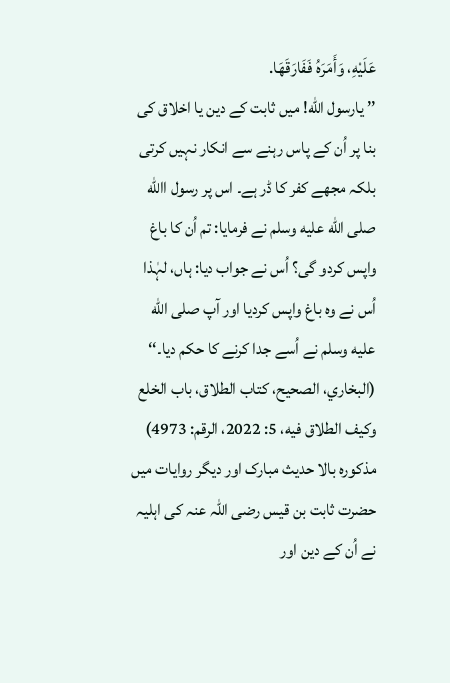عَلَيْهِ، وَأَمَرَهُ فَفَارَقَهَا.
’’ یارسول الله! میں ثابت کے دین یا اخلاق کی بنا پر اُن کے پاس رہنے سے انکار نہیں کرتی بلکہ مجھے کفر کا ڈر ہے۔ اس پر رسول االله صلى الله عليه وسلم نے فرمایا: تم اُن کا باغ واپس کردو گی؟ اُس نے جواب دیا: ہاں، لہٰذا اُس نے وہ باغ واپس کردیا اور آپ صلى الله عليه وسلم نے اُسے جدا کرنے کا حکم دیا۔‘‘
(البخاري، الصحيح، كتاب الطلاق، باب الخلع وكيف الطلاق فيه، 5: 2022، الرقم: 4973)
مذکورہ بالا حدیث مبارک اور دیگر روایات میں حضرت ثابت بن قیس رضی اللہ عنہ کی اہلیہ نے اُن کے دین اور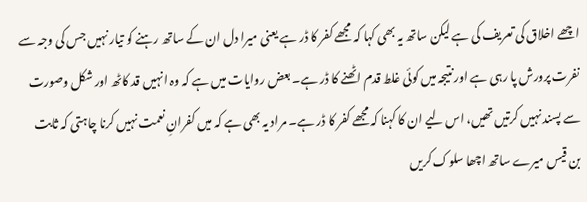اچھے اخلاق کی تعریف کی ہے لیکن ساتھ یہ بھی کہا کہ مجھے کفر کا ڈر ہے یعنی میرا دل ان کے ساتھ رہنے کو تیار نہیں جس کی وجہ سے نفرت پرورش پا رہی ہے اور نتیجہ میں کوئی غلط قدم اٹھنے کا ڈر ہے۔ بعض روایات میں ہے کہ وہ انہیں قد کاٹھ اور شکل وصورت سے پسند نہیں کرتیں تھیں، اس لیے ان کا کہنا کہ مجھے کفر کا ڈر ہے۔ مراد یہ بھی ہے کہ میں کفرانِ نعمت نہیں کرنا چاہتی کہ ثابت بن قیس میرے ساتھ اچھا سلوک کریں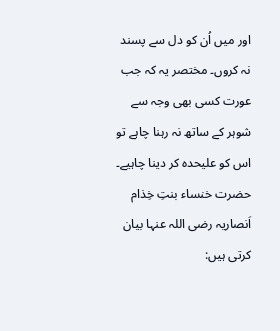اور میں اُن کو دل سے پسند نہ کروں۔ مختصر یہ کہ جب عورت کسی بھی وجہ سے شوہر کے ساتھ نہ رہنا چاہے تو اس کو علیحدہ کر دینا چاہیے۔
حضرت خنساء بنتِ خِذام اَنصاریہ رضی اللہ عنہا بیان کرتی ہیں: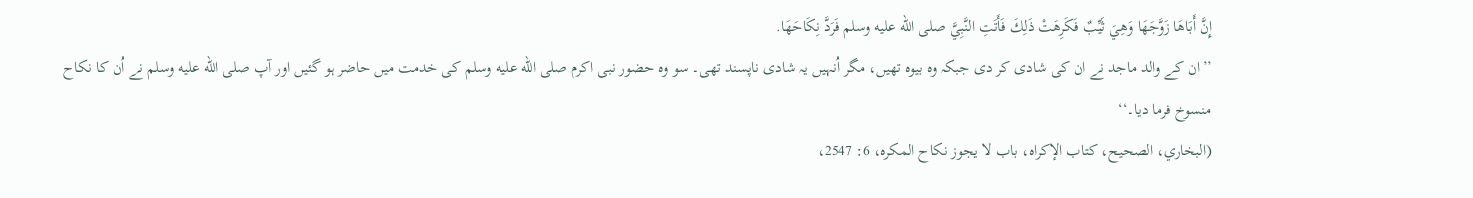إِنَّ أَبَاهَا زَوَّجَهَا وَهِيَ ثَيِّبٌ فَكَرِهَتْ ذَلِكَ فَأَتَتِ النَّبِيَّ صلى الله عليه وسلم فَرَدَّ نِكَاحَهَا.
’’ان کے والد ماجد نے ان کی شادی کر دی جبکہ وہ بیوہ تھیں، مگر اُنہیں یہ شادی ناپسند تھی۔ سو وہ حضور نبی اکرم صلى الله عليه وسلم کی خدمت میں حاضر ہو گئیں اور آپ صلى الله عليه وسلم نے اُن کا نکاح منسوخ فرما دیا۔‘‘
(البخاري، الصحيح، كتاب الإكراه، باب لا يجوز نكاح المكره، 6: 2547،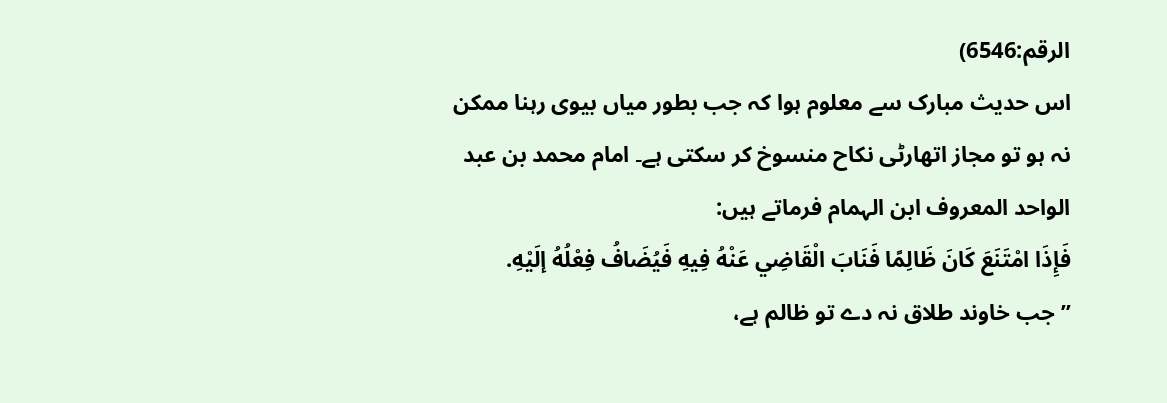الرقم:6546)
اس حدیث مبارک سے معلوم ہوا کہ جب بطور میاں بیوی رہنا ممکن نہ ہو تو مجاز اتھارٹی نکاح منسوخ کر سکتی ہے۔ امام محمد بن عبد الواحد المعروف ابن الہمام فرماتے ہیں:
فَإِذَا امْتَنَعَ كَانَ ظَالِمًا فَنَابَ الْقَاضِي عَنْهُ فِيهِ فَيُضَافُ فِعْلُهُ إلَيْهِ.
’’جب خاوند طلاق نہ دے تو ظالم ہے،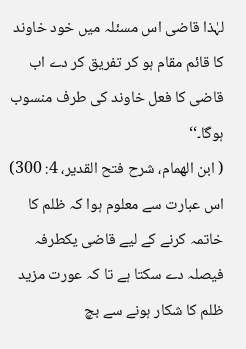لہٰذا قاضی اس مسئلہ میں خود خاوند کا قائم مقام ہو کر تفریق کر دے اب قاضی کا فعل خاوند کی طرف منسوب ہوگا۔‘‘
( ابن الهمام، شرح فتح القدیر، 4: 300)
اس عبارت سے معلوم ہوا کہ ظلم کا خاتمہ کرنے کے لیے قاضی یکطرفہ فیصلہ دے سکتا ہے تا کہ عورت مزید ظلم کا شکار ہونے سے بچ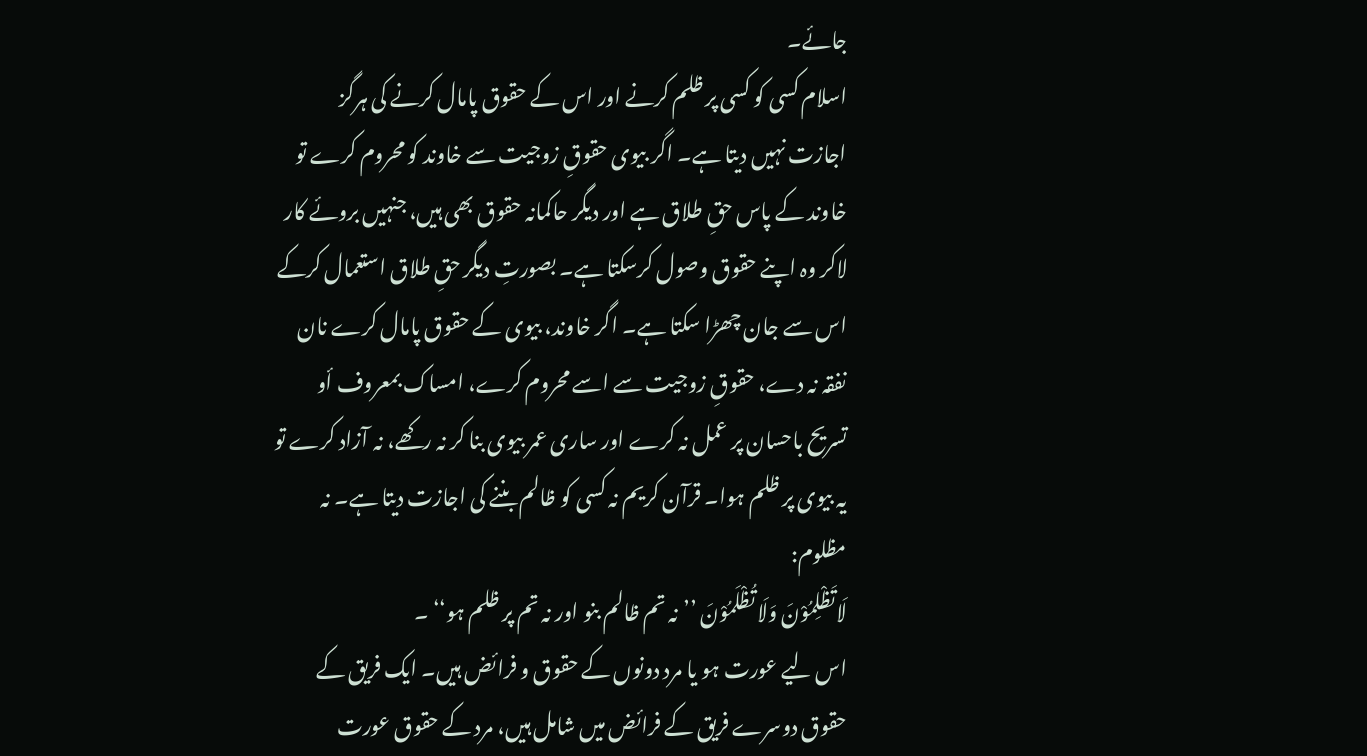جائے۔
اسلام کسی کو کسی پر ظلم کرنے اور اس کے حقوق پامال کرنے کی ہرگز اجازت نہیں دیتا ہے۔ اگر بیوی حقوقِ زوجیت سے خاوند کو محروم کرے تو خاوند کے پاس حقِ طلاق ہے اور دیگر حاکمانہ حقوق بھی ہیں، جنہیں بروئے کار لاکر وہ اپنے حقوق وصول کرسکتا ہے۔ بصورتِ دیگر حقِ طلاق استعمال کرکے اس سے جان چھڑا سکتا ہے۔ اگر خاوند، بیوی کے حقوق پامال کرے نان نفقہ نہ دے، حقوقِ زوجیت سے اسے محروم کرے، امساک بمعروف أو تسریح باحسان پر عمل نہ کرے اور ساری عمر بیوی بنا کر نہ رکھے، نہ آزاد کرے تو یہ بیوی پر ظلم ہوا۔ قرآن کریم نہ کسی کو ظالم بننے کی اجازت دیتا ہے۔ نہ مظلوم:
لَاتَظْلِمُوْنَ وَلَا تُظْلَمُوْنَ ’’نہ تم ظالم بنو اور نہ تم پر ظلم ہو‘‘ ۔
اس لیے عورت ہو یا مرد دونوں کے حقوق و فرائض ہیں۔ ایک فریق کے حقوق دوسرے فریق کے فرائض میں شامل ہیں، مرد کے حقوق عورت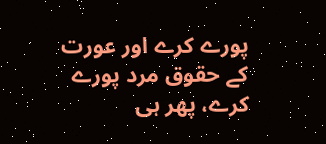پورے کرے اور عورت کے حقوق مرد پورے کرے، پھر ہی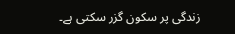زندگی پر سکون گزر سکتی ہے۔